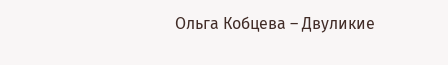Ольга Кобцева – Двуликие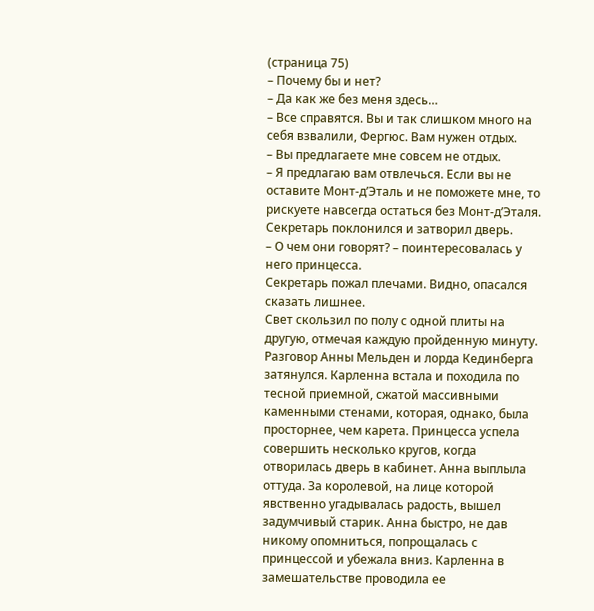(страница 75)
– Почему бы и нет?
– Да как же без меня здесь…
– Все справятся. Вы и так слишком много на себя взвалили, Фергюс. Вам нужен отдых.
– Вы предлагаете мне совсем не отдых.
– Я предлагаю вам отвлечься. Если вы не оставите Монт-д’Эталь и не поможете мне, то рискуете навсегда остаться без Монт-д’Эталя.
Секретарь поклонился и затворил дверь.
– О чем они говорят? – поинтересовалась у него принцесса.
Секретарь пожал плечами. Видно, опасался сказать лишнее.
Свет скользил по полу с одной плиты на другую, отмечая каждую пройденную минуту. Разговор Анны Мельден и лорда Кединберга затянулся. Карленна встала и походила по тесной приемной, сжатой массивными каменными стенами, которая, однако, была просторнее, чем карета. Принцесса успела совершить несколько кругов, когда отворилась дверь в кабинет. Анна выплыла оттуда. За королевой, на лице которой явственно угадывалась радость, вышел задумчивый старик. Анна быстро, не дав никому опомниться, попрощалась с принцессой и убежала вниз. Карленна в замешательстве проводила ее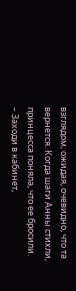взглядом, ожидая, очевидно, что та вернется. Когда шаги Анны стихли, принцесса поняла, что ее бросили.
– Заходи в кабинет,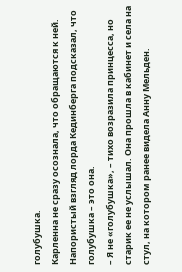голубушка.
Карленна не сразу осознала, что обращаются к ней. Напористый взгляд лорда Кединберга подсказал, что голубушка – это она.
– Я не «голубушка», – тихо возразила принцесса, но старик ее не услышал. Она прошла в кабинет и села на стул, на котором ранее видела Анну Мельден.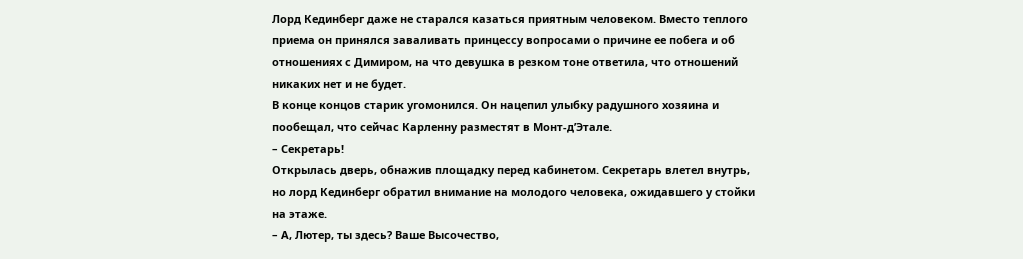Лорд Кединберг даже не старался казаться приятным человеком. Вместо теплого приема он принялся заваливать принцессу вопросами о причине ее побега и об отношениях с Димиром, на что девушка в резком тоне ответила, что отношений никаких нет и не будет.
В конце концов старик угомонился. Он нацепил улыбку радушного хозяина и пообещал, что сейчас Карленну разместят в Монт-д’Этале.
– Секретарь!
Открылась дверь, обнажив площадку перед кабинетом. Секретарь влетел внутрь, но лорд Кединберг обратил внимание на молодого человека, ожидавшего у стойки на этаже.
– А, Лютер, ты здесь? Ваше Высочество,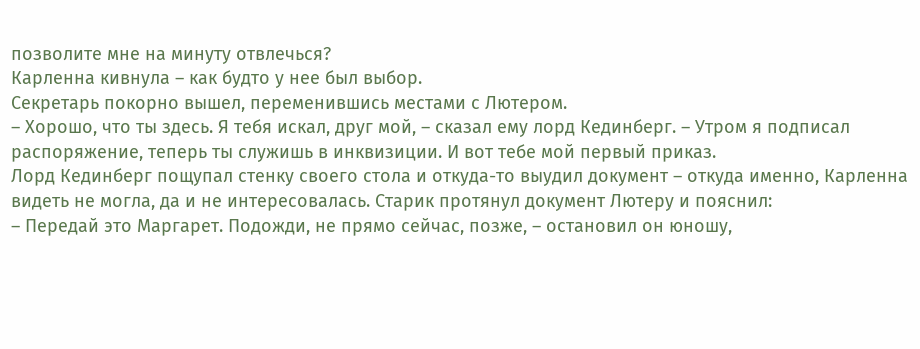позволите мне на минуту отвлечься?
Карленна кивнула – как будто у нее был выбор.
Секретарь покорно вышел, переменившись местами с Лютером.
– Хорошо, что ты здесь. Я тебя искал, друг мой, – сказал ему лорд Кединберг. – Утром я подписал распоряжение, теперь ты служишь в инквизиции. И вот тебе мой первый приказ.
Лорд Кединберг пощупал стенку своего стола и откуда-то выудил документ – откуда именно, Карленна видеть не могла, да и не интересовалась. Старик протянул документ Лютеру и пояснил:
– Передай это Маргарет. Подожди, не прямо сейчас, позже, – остановил он юношу,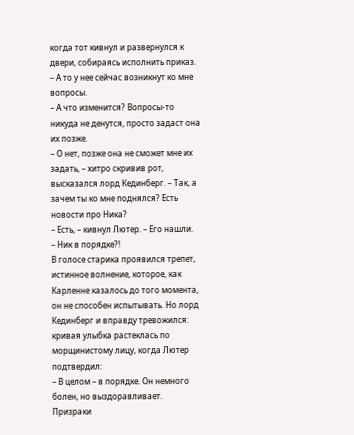когда тот кивнул и развернулся к двери, собираясь исполнить приказ. – А то у нее сейчас возникнут ко мне вопросы.
– А что изменится? Вопросы-то никуда не денутся, просто задаст она их позже.
– О нет, позже она не сможет мне их задать, – хитро скривив рот, высказался лорд Кединберг. – Так, а зачем ты ко мне поднялся? Есть новости про Ника?
– Есть, – кивнул Лютер. – Его нашли.
– Ник в порядке?!
В голосе старика проявился трепет, истинное волнение, которое, как Карленне казалось до того момента, он не способен испытывать. Но лорд Кединберг и вправду тревожился: кривая улыбка растеклась по морщинистому лицу, когда Лютер подтвердил:
– В целом – в порядке. Он немного болен, но выздоравливает. Призраки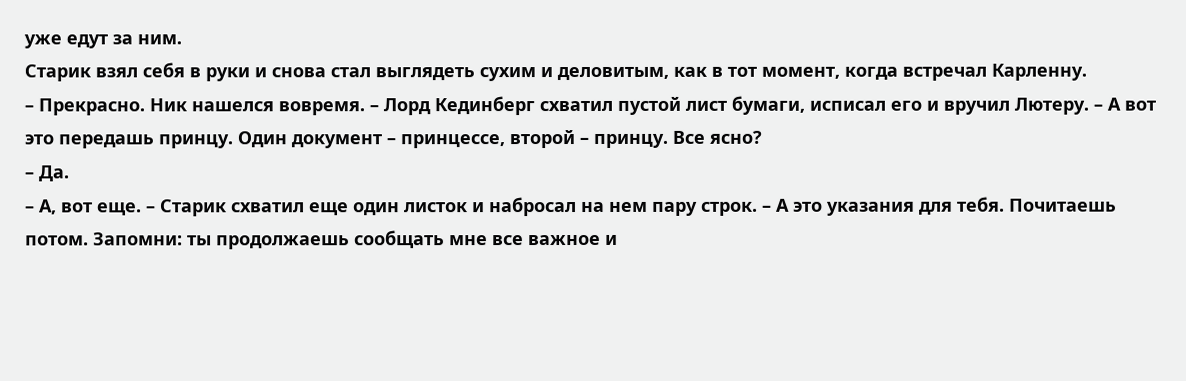уже едут за ним.
Старик взял себя в руки и снова стал выглядеть сухим и деловитым, как в тот момент, когда встречал Карленну.
– Прекрасно. Ник нашелся вовремя. – Лорд Кединберг схватил пустой лист бумаги, исписал его и вручил Лютеру. – А вот это передашь принцу. Один документ – принцессе, второй – принцу. Все ясно?
– Да.
– А, вот еще. – Старик схватил еще один листок и набросал на нем пару строк. – А это указания для тебя. Почитаешь потом. Запомни: ты продолжаешь сообщать мне все важное и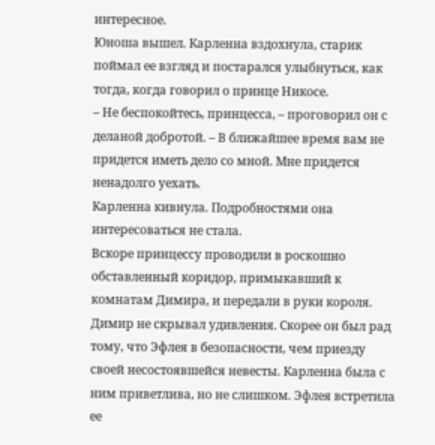интересное.
Юноша вышел. Карленна вздохнула, старик поймал ее взгляд и постарался улыбнуться, как тогда, когда говорил о принце Никосе.
– Не беспокойтесь, принцесса, – проговорил он с деланой добротой. – В ближайшее время вам не придется иметь дело со мной. Мне придется ненадолго уехать.
Карленна кивнула. Подробностями она интересоваться не стала.
Вскоре принцессу проводили в роскошно обставленный коридор, примыкавший к комнатам Димира, и передали в руки короля. Димир не скрывал удивления. Скорее он был рад тому, что Эфлея в безопасности, чем приезду своей несостоявшейся невесты. Карленна была с ним приветлива, но не слишком. Эфлея встретила ее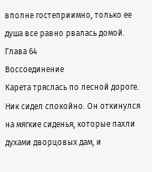вполне гостеприимно, только ее душа все равно рвалась домой.
Глава 64
Воссоединение
Карета тряслась по лесной дороге. Ник сидел спокойно. Он откинулся на мягкие сиденья, которые пахли духами дворцовых дам, и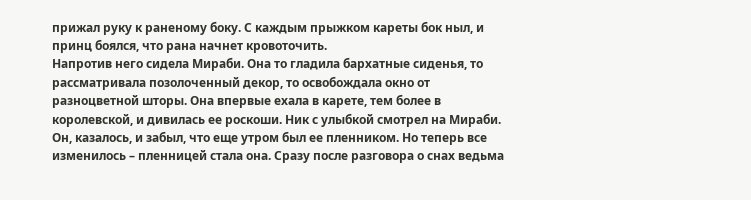прижал руку к раненому боку. С каждым прыжком кареты бок ныл, и принц боялся, что рана начнет кровоточить.
Напротив него сидела Мираби. Она то гладила бархатные сиденья, то рассматривала позолоченный декор, то освобождала окно от разноцветной шторы. Она впервые ехала в карете, тем более в королевской, и дивилась ее роскоши. Ник с улыбкой смотрел на Мираби. Он, казалось, и забыл, что еще утром был ее пленником. Но теперь все изменилось – пленницей стала она. Сразу после разговора о снах ведьма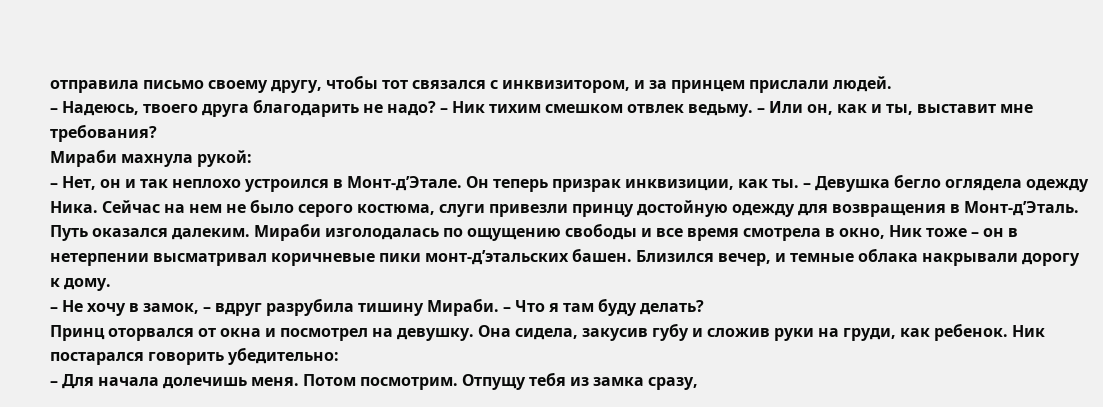отправила письмо своему другу, чтобы тот связался с инквизитором, и за принцем прислали людей.
– Надеюсь, твоего друга благодарить не надо? – Ник тихим смешком отвлек ведьму. – Или он, как и ты, выставит мне требования?
Мираби махнула рукой:
– Нет, он и так неплохо устроился в Монт-д’Этале. Он теперь призрак инквизиции, как ты. – Девушка бегло оглядела одежду Ника. Сейчас на нем не было серого костюма, слуги привезли принцу достойную одежду для возвращения в Монт-д’Эталь.
Путь оказался далеким. Мираби изголодалась по ощущению свободы и все время смотрела в окно, Ник тоже – он в нетерпении высматривал коричневые пики монт-д’этальских башен. Близился вечер, и темные облака накрывали дорогу к дому.
– Не хочу в замок, – вдруг разрубила тишину Мираби. – Что я там буду делать?
Принц оторвался от окна и посмотрел на девушку. Она сидела, закусив губу и сложив руки на груди, как ребенок. Ник постарался говорить убедительно:
– Для начала долечишь меня. Потом посмотрим. Отпущу тебя из замка сразу,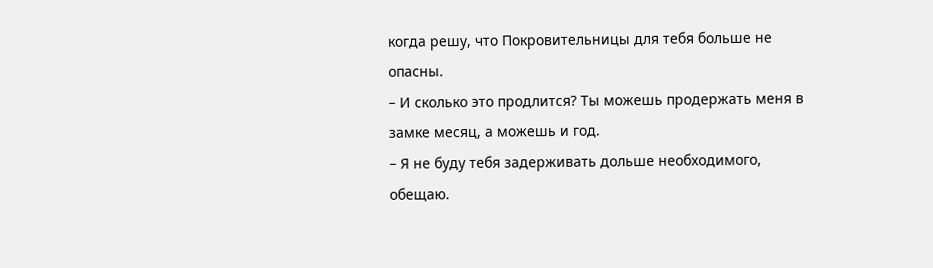когда решу, что Покровительницы для тебя больше не опасны.
– И сколько это продлится? Ты можешь продержать меня в замке месяц, а можешь и год.
– Я не буду тебя задерживать дольше необходимого, обещаю.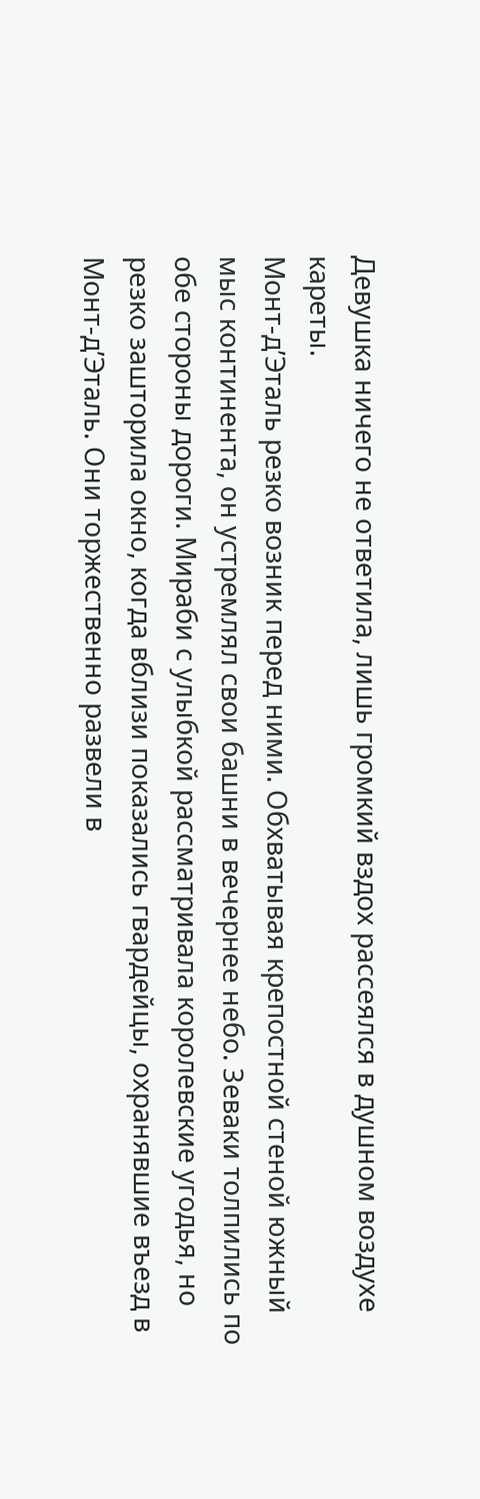Девушка ничего не ответила, лишь громкий вздох рассеялся в душном воздухе кареты.
Монт-д’Эталь резко возник перед ними. Обхватывая крепостной стеной южный мыс континента, он устремлял свои башни в вечернее небо. Зеваки толпились по обе стороны дороги. Мираби с улыбкой рассматривала королевские угодья, но резко зашторила окно, когда вблизи показались гвардейцы, охранявшие въезд в Монт-д’Эталь. Они торжественно развели в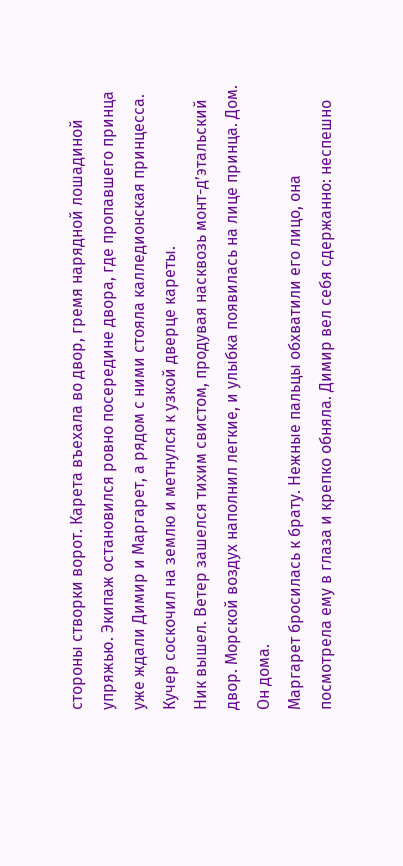стороны створки ворот. Карета въехала во двор, гремя нарядной лошадиной упряжью. Экипаж остановился ровно посередине двора, где пропавшего принца уже ждали Димир и Маргарет, а рядом с ними стояла калледионская принцесса. Кучер соскочил на землю и метнулся к узкой дверце кареты.
Ник вышел. Ветер зашелся тихим свистом, продувая насквозь монт-д’этальский двор. Морской воздух наполнил легкие, и улыбка появилась на лице принца. Дом. Он дома.
Маргарет бросилась к брату. Нежные пальцы обхватили его лицо, она посмотрела ему в глаза и крепко обняла. Димир вел себя сдержанно: неспешно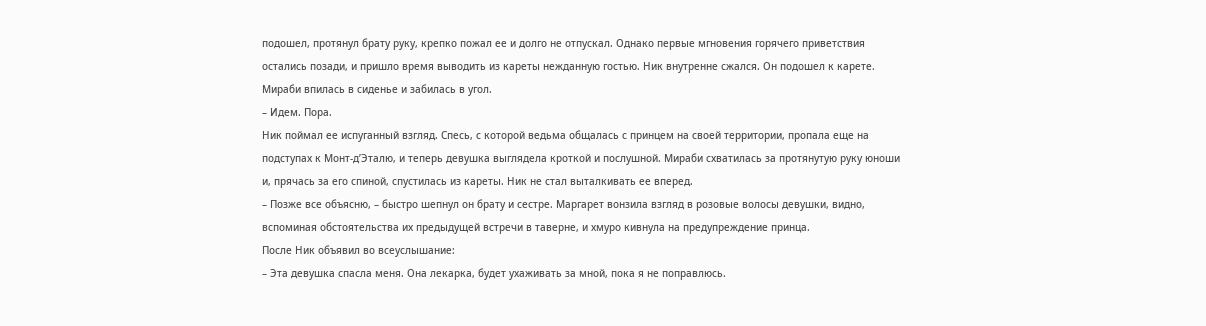подошел, протянул брату руку, крепко пожал ее и долго не отпускал. Однако первые мгновения горячего приветствия остались позади, и пришло время выводить из кареты нежданную гостью. Ник внутренне сжался. Он подошел к карете. Мираби впилась в сиденье и забилась в угол.
– Идем. Пора.
Ник поймал ее испуганный взгляд. Спесь, с которой ведьма общалась с принцем на своей территории, пропала еще на подступах к Монт-д’Эталю, и теперь девушка выглядела кроткой и послушной. Мираби схватилась за протянутую руку юноши и, прячась за его спиной, спустилась из кареты. Ник не стал выталкивать ее вперед.
– Позже все объясню, – быстро шепнул он брату и сестре. Маргарет вонзила взгляд в розовые волосы девушки, видно, вспоминая обстоятельства их предыдущей встречи в таверне, и хмуро кивнула на предупреждение принца.
После Ник объявил во всеуслышание:
– Эта девушка спасла меня. Она лекарка, будет ухаживать за мной, пока я не поправлюсь.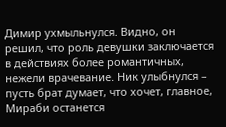Димир ухмыльнулся. Видно, он решил, что роль девушки заключается в действиях более романтичных, нежели врачевание. Ник улыбнулся – пусть брат думает, что хочет, главное, Мираби останется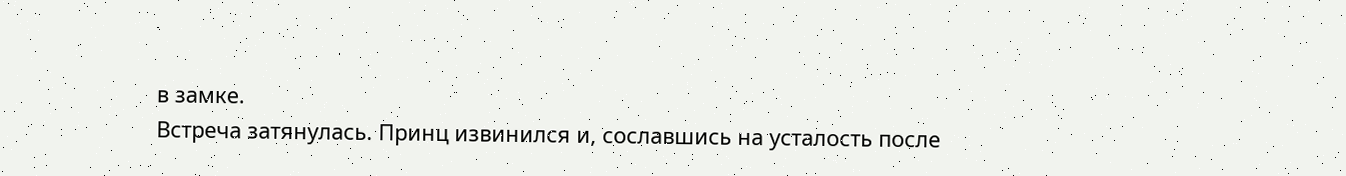в замке.
Встреча затянулась. Принц извинился и, сославшись на усталость после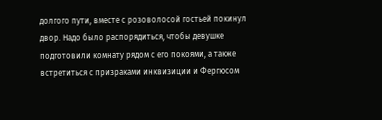долгого пути, вместе с розоволосой гостьей покинул двор. Надо было распорядиться, чтобы девушке подготовили комнату рядом с его покоями, а также встретиться с призраками инквизиции и Фергюсом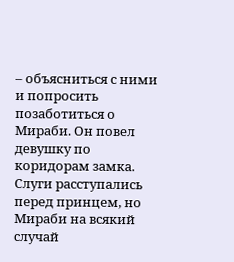– объясниться с ними и попросить позаботиться о Мираби. Он повел девушку по коридорам замка. Слуги расступались перед принцем, но Мираби на всякий случай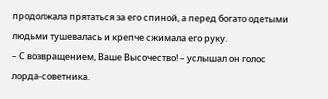продолжала прятаться за его спиной, а перед богато одетыми людьми тушевалась и крепче сжимала его руку.
– С возвращением, Ваше Высочество! – услышал он голос лорда-советника.